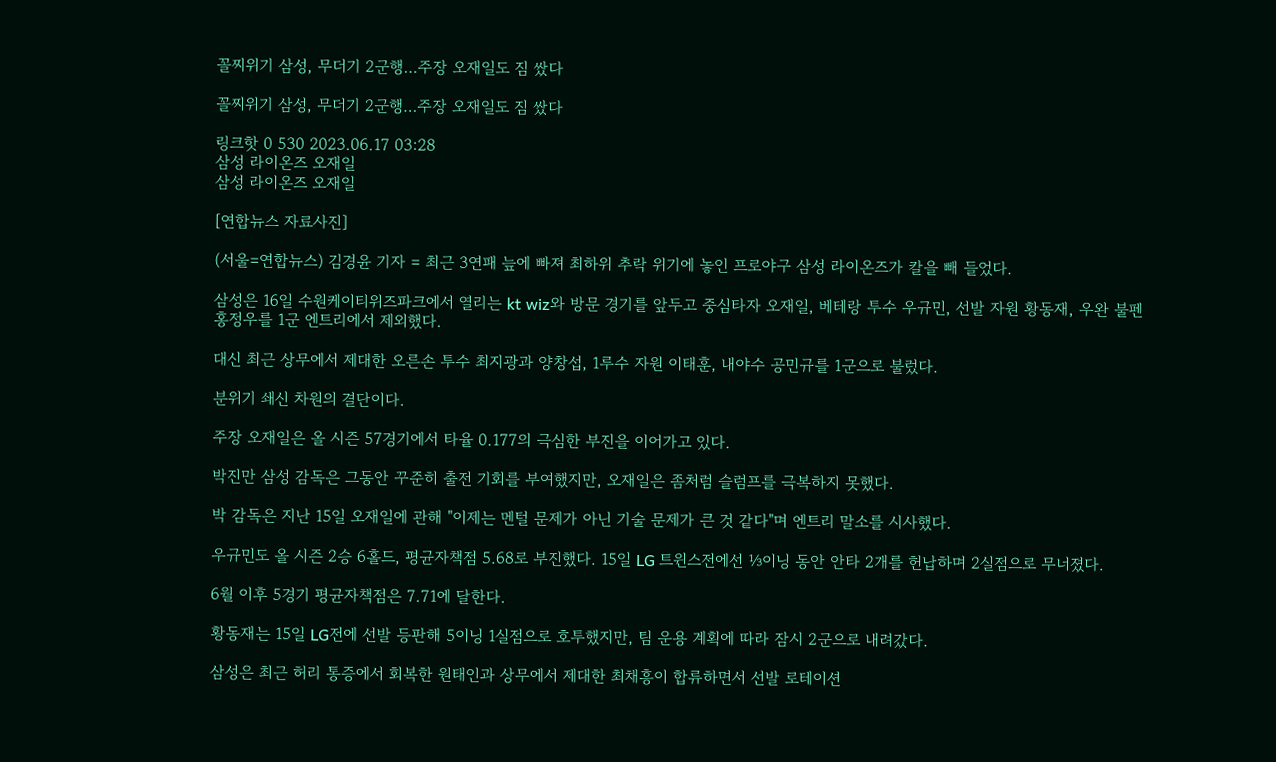꼴찌위기 삼성, 무더기 2군행…주장 오재일도 짐 쌌다

꼴찌위기 삼성, 무더기 2군행…주장 오재일도 짐 쌌다

링크핫 0 530 2023.06.17 03:28
삼성 라이온즈 오재일
삼성 라이온즈 오재일

[연합뉴스 자료사진]

(서울=연합뉴스) 김경윤 기자 = 최근 3연패 늪에 빠져 최하위 추락 위기에 놓인 프로야구 삼성 라이온즈가 칼을 빼 들었다.

삼성은 16일 수원케이티위즈파크에서 열리는 kt wiz와 방문 경기를 앞두고 중심타자 오재일, 베테랑 투수 우규민, 선발 자원 황동재, 우완 불펜 홍정우를 1군 엔트리에서 제외했다.

대신 최근 상무에서 제대한 오른손 투수 최지광과 양창섭, 1루수 자원 이태훈, 내야수 공민규를 1군으로 불렀다.

분위기 쇄신 차원의 결단이다.

주장 오재일은 올 시즌 57경기에서 타율 0.177의 극심한 부진을 이어가고 있다.

박진만 삼성 감독은 그동안 꾸준히 출전 기회를 부여했지만, 오재일은 좀처럼 슬럼프를 극복하지 못했다.

박 감독은 지난 15일 오재일에 관해 "이제는 멘털 문제가 아닌 기술 문제가 큰 것 같다"며 엔트리 말소를 시사했다.

우규민도 올 시즌 2승 6홀드, 평균자책점 5.68로 부진했다. 15일 LG 트윈스전에선 ⅓이닝 동안 안타 2개를 헌납하며 2실점으로 무너졌다.

6월 이후 5경기 평균자책점은 7.71에 달한다.

황동재는 15일 LG전에 선발 등판해 5이닝 1실점으로 호투했지만, 팀 운용 계획에 따라 잠시 2군으로 내려갔다.

삼성은 최근 허리 통증에서 회복한 원태인과 상무에서 제대한 최채흥이 합류하면서 선발 로테이션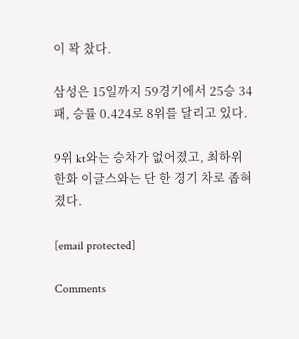이 꽉 찼다.

삼성은 15일까지 59경기에서 25승 34패, 승률 0.424로 8위를 달리고 있다.

9위 kt와는 승차가 없어졌고, 최하위 한화 이글스와는 단 한 경기 차로 좁혀졌다.

[email protected]

Comments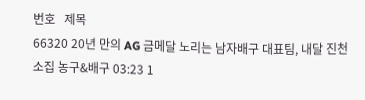번호   제목
66320 20년 만의 AG 금메달 노리는 남자배구 대표팀, 내달 진천 소집 농구&배구 03:23 1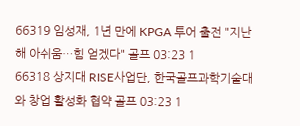66319 임성재, 1년 만에 KPGA 투어 출전 "지난해 아쉬움…힘 얻겠다" 골프 03:23 1
66318 상지대 RISE사업단, 한국골프과학기술대와 창업 활성화 협약 골프 03:23 1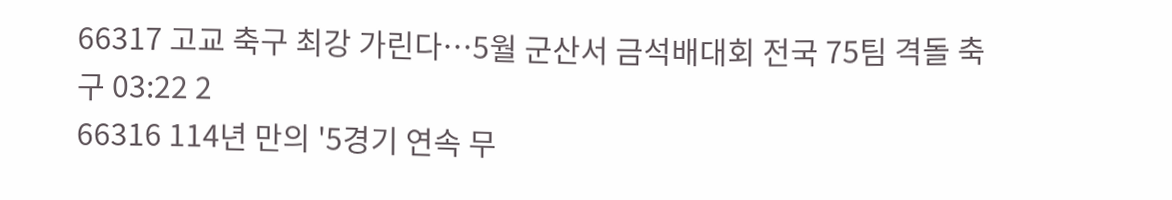66317 고교 축구 최강 가린다…5월 군산서 금석배대회 전국 75팀 격돌 축구 03:22 2
66316 114년 만의 '5경기 연속 무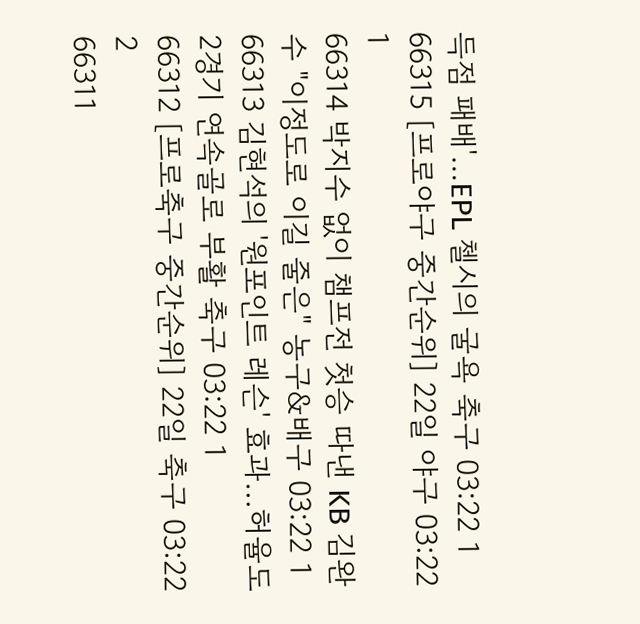득점 패배'…EPL 첼시의 굴욕 축구 03:22 1
66315 [프로야구 중간순위] 22일 야구 03:22 1
66314 박지수 없이 챔프전 첫승 따낸 KB 김완수 "이정도로 이길 줄은" 농구&배구 03:22 1
66313 김현석의 '원포인트 레슨' 효과…허율도 2경기 연속골로 부활 축구 03:22 1
66312 [프로축구 중간순위] 22일 축구 03:22 2
66311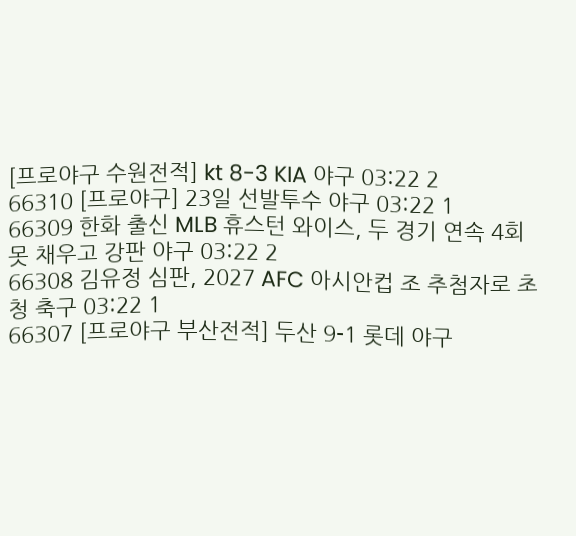[프로야구 수원전적] kt 8-3 KIA 야구 03:22 2
66310 [프로야구] 23일 선발투수 야구 03:22 1
66309 한화 출신 MLB 휴스턴 와이스, 두 경기 연속 4회 못 채우고 강판 야구 03:22 2
66308 김유정 심판, 2027 AFC 아시안컵 조 추첨자로 초청 축구 03:22 1
66307 [프로야구 부산전적] 두산 9-1 롯데 야구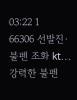03:22 1
66306 선발진·불펜 조화 kt…강력한 불펜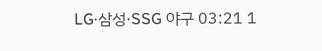LG·삼성·SSG 야구 03:21 1